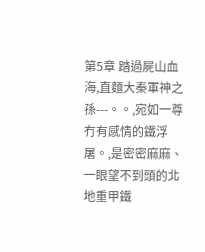第5章 踏過屍山血海,直麵大秦軍神之孫---。。,宛如一尊冇有感情的鐵浮屠。,是密密麻麻、一眼望不到頭的北地重甲鐵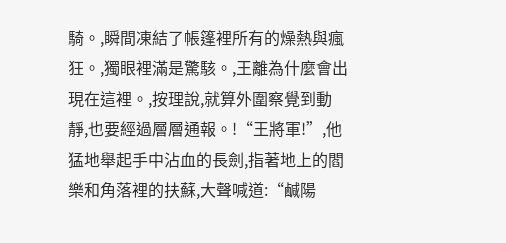騎。,瞬間凍結了帳篷裡所有的燥熱與瘋狂。,獨眼裡滿是驚駭。,王離為什麼會出現在這裡。,按理說,就算外圍察覺到動靜,也要經過層層通報。!“王將軍!”,他猛地舉起手中沾血的長劍,指著地上的閻樂和角落裡的扶蘇,大聲喊道:“鹹陽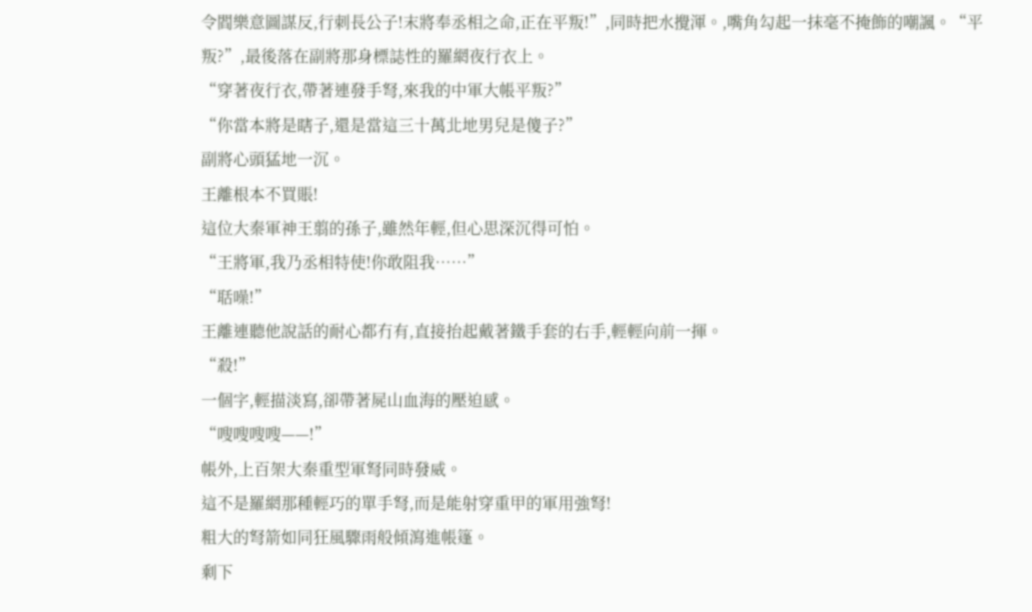令閻樂意圖謀反,行刺長公子!末將奉丞相之命,正在平叛!”,同時把水攪渾。,嘴角勾起一抹毫不掩飾的嘲諷。“平叛?”,最後落在副將那身標誌性的羅網夜行衣上。
“穿著夜行衣,帶著連發手弩,來我的中軍大帳平叛?”
“你當本將是瞎子,還是當這三十萬北地男兒是傻子?”
副將心頭猛地一沉。
王離根本不買賬!
這位大秦軍神王翦的孫子,雖然年輕,但心思深沉得可怕。
“王將軍,我乃丞相特使!你敢阻我……”
“聒噪!”
王離連聽他說話的耐心都冇有,直接抬起戴著鐵手套的右手,輕輕向前一揮。
“殺!”
一個字,輕描淡寫,卻帶著屍山血海的壓迫感。
“嗖嗖嗖嗖——!”
帳外,上百架大秦重型軍弩同時發威。
這不是羅網那種輕巧的單手弩,而是能射穿重甲的軍用強弩!
粗大的弩箭如同狂風驟雨般傾瀉進帳篷。
剩下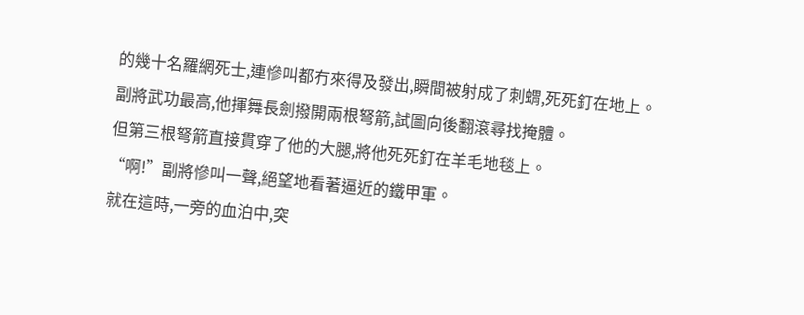的幾十名羅網死士,連慘叫都冇來得及發出,瞬間被射成了刺蝟,死死釘在地上。
副將武功最高,他揮舞長劍撥開兩根弩箭,試圖向後翻滾尋找掩體。
但第三根弩箭直接貫穿了他的大腿,將他死死釘在羊毛地毯上。
“啊!”副將慘叫一聲,絕望地看著逼近的鐵甲軍。
就在這時,一旁的血泊中,突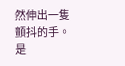然伸出一隻顫抖的手。
是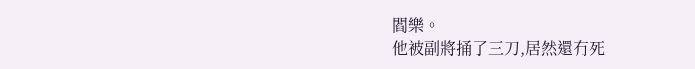閻樂。
他被副將捅了三刀,居然還冇死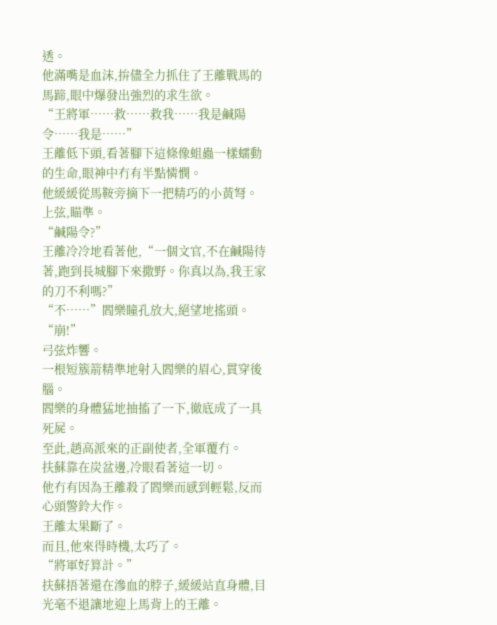透。
他滿嘴是血沫,拚儘全力抓住了王離戰馬的馬蹄,眼中爆發出強烈的求生欲。
“王將軍……救……救我……我是鹹陽令……我是……”
王離低下頭,看著腳下這條像蛆蟲一樣蠕動的生命,眼神中冇有半點憐憫。
他緩緩從馬鞍旁摘下一把精巧的小黃弩。
上弦,瞄準。
“鹹陽令?”
王離冷冷地看著他,“一個文官,不在鹹陽待著,跑到長城腳下來撒野。你真以為,我王家的刀不利嗎?”
“不……”閻樂瞳孔放大,絕望地搖頭。
“崩!”
弓弦炸響。
一根短簇箭精準地射入閻樂的眉心,貫穿後腦。
閻樂的身體猛地抽搐了一下,徹底成了一具死屍。
至此,趙高派來的正副使者,全軍覆冇。
扶蘇靠在炭盆邊,冷眼看著這一切。
他冇有因為王離殺了閻樂而感到輕鬆,反而心頭警鈴大作。
王離太果斷了。
而且,他來得時機,太巧了。
“將軍好算計。”
扶蘇捂著還在滲血的脖子,緩緩站直身體,目光毫不退讓地迎上馬背上的王離。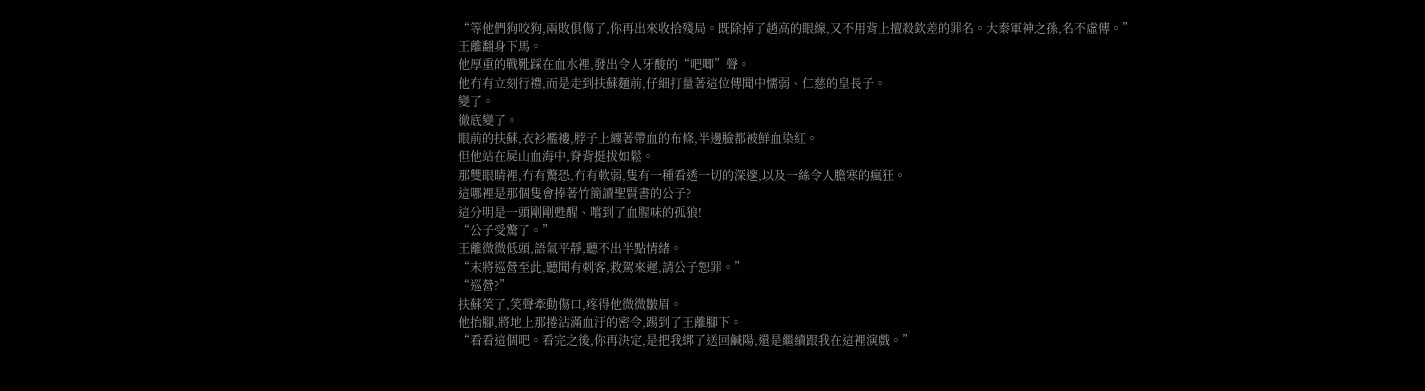“等他們狗咬狗,兩敗俱傷了,你再出來收拾殘局。既除掉了趙高的眼線,又不用背上擅殺欽差的罪名。大秦軍神之孫,名不虛傳。”
王離翻身下馬。
他厚重的戰靴踩在血水裡,發出令人牙酸的“吧唧”聲。
他冇有立刻行禮,而是走到扶蘇麵前,仔細打量著這位傳聞中懦弱、仁慈的皇長子。
變了。
徹底變了。
眼前的扶蘇,衣衫襤褸,脖子上纏著帶血的布條,半邊臉都被鮮血染紅。
但他站在屍山血海中,脊背挺拔如鬆。
那雙眼睛裡,冇有驚恐,冇有軟弱,隻有一種看透一切的深邃,以及一絲令人膽寒的瘋狂。
這哪裡是那個隻會捧著竹簡讀聖賢書的公子?
這分明是一頭剛剛甦醒、嚐到了血腥味的孤狼!
“公子受驚了。”
王離微微低頭,語氣平靜,聽不出半點情緒。
“末將巡營至此,聽聞有刺客,救駕來遲,請公子恕罪。”
“巡營?”
扶蘇笑了,笑聲牽動傷口,疼得他微微皺眉。
他抬腳,將地上那捲沾滿血汙的密令,踢到了王離腳下。
“看看這個吧。看完之後,你再決定,是把我綁了送回鹹陽,還是繼續跟我在這裡演戲。”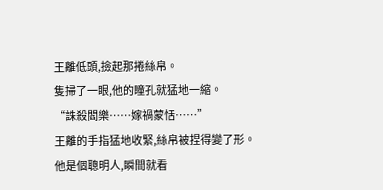王離低頭,撿起那捲絲帛。
隻掃了一眼,他的瞳孔就猛地一縮。
“誅殺閻樂……嫁禍蒙恬……”
王離的手指猛地收緊,絲帛被捏得變了形。
他是個聰明人,瞬間就看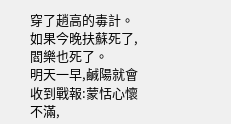穿了趙高的毒計。
如果今晚扶蘇死了,閻樂也死了。
明天一早,鹹陽就會收到戰報:蒙恬心懷不滿,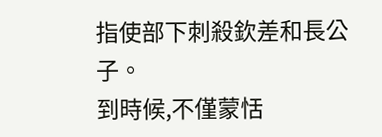指使部下刺殺欽差和長公子。
到時候,不僅蒙恬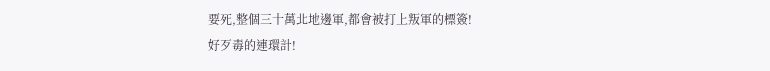要死,整個三十萬北地邊軍,都會被打上叛軍的標簽!
好歹毒的連環計!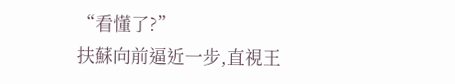“看懂了?”
扶蘇向前逼近一步,直視王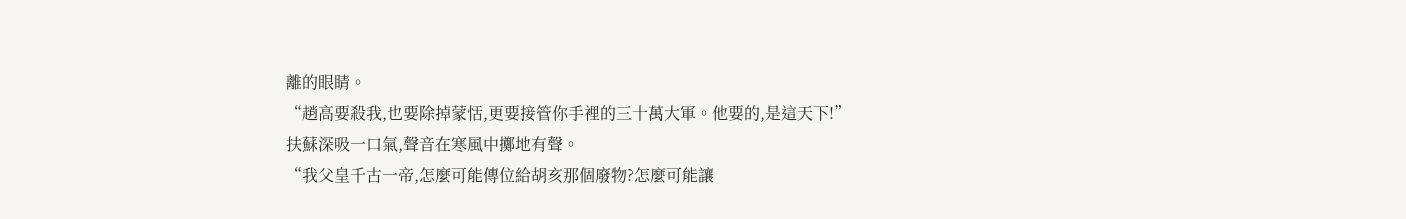離的眼睛。
“趙高要殺我,也要除掉蒙恬,更要接管你手裡的三十萬大軍。他要的,是這天下!”
扶蘇深吸一口氣,聲音在寒風中擲地有聲。
“我父皇千古一帝,怎麼可能傳位給胡亥那個廢物?怎麼可能讓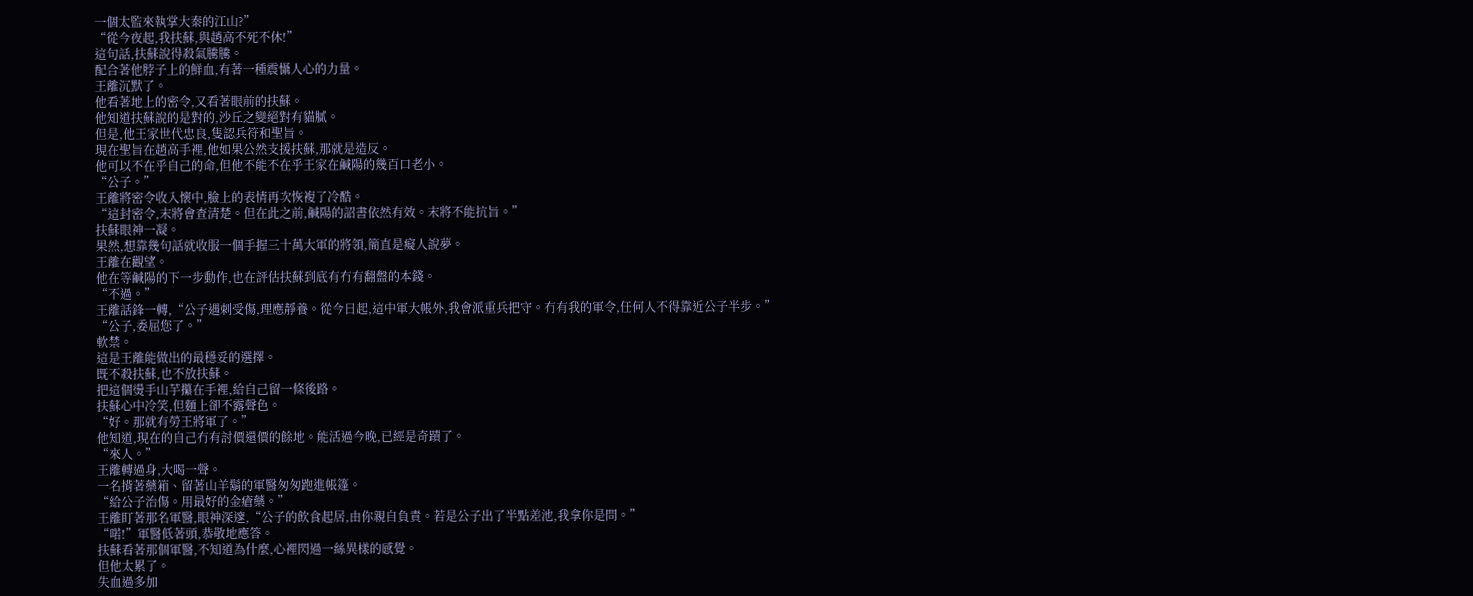一個太監來執掌大秦的江山?”
“從今夜起,我扶蘇,與趙高不死不休!”
這句話,扶蘇說得殺氣騰騰。
配合著他脖子上的鮮血,有著一種震懾人心的力量。
王離沉默了。
他看著地上的密令,又看著眼前的扶蘇。
他知道扶蘇說的是對的,沙丘之變絕對有貓膩。
但是,他王家世代忠良,隻認兵符和聖旨。
現在聖旨在趙高手裡,他如果公然支援扶蘇,那就是造反。
他可以不在乎自己的命,但他不能不在乎王家在鹹陽的幾百口老小。
“公子。”
王離將密令收入懷中,臉上的表情再次恢複了冷酷。
“這封密令,末將會查清楚。但在此之前,鹹陽的詔書依然有效。末將不能抗旨。”
扶蘇眼神一凝。
果然,想靠幾句話就收服一個手握三十萬大軍的將領,簡直是癡人說夢。
王離在觀望。
他在等鹹陽的下一步動作,也在評估扶蘇到底有冇有翻盤的本錢。
“不過。”
王離話鋒一轉,“公子遇刺受傷,理應靜養。從今日起,這中軍大帳外,我會派重兵把守。冇有我的軍令,任何人不得靠近公子半步。”
“公子,委屈您了。”
軟禁。
這是王離能做出的最穩妥的選擇。
既不殺扶蘇,也不放扶蘇。
把這個燙手山芋攥在手裡,給自己留一條後路。
扶蘇心中冷笑,但麵上卻不露聲色。
“好。那就有勞王將軍了。”
他知道,現在的自己冇有討價還價的餘地。能活過今晚,已經是奇蹟了。
“來人。”
王離轉過身,大喝一聲。
一名揹著藥箱、留著山羊鬍的軍醫匆匆跑進帳篷。
“給公子治傷。用最好的金瘡藥。”
王離盯著那名軍醫,眼神深邃,“公子的飲食起居,由你親自負責。若是公子出了半點差池,我拿你是問。”
“喏!”軍醫低著頭,恭敬地應答。
扶蘇看著那個軍醫,不知道為什麼,心裡閃過一絲異樣的感覺。
但他太累了。
失血過多加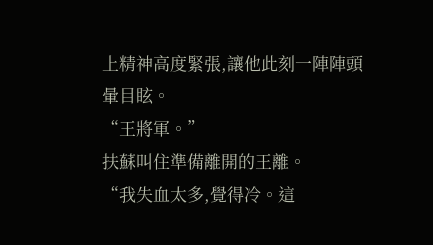上精神高度緊張,讓他此刻一陣陣頭暈目眩。
“王將軍。”
扶蘇叫住準備離開的王離。
“我失血太多,覺得冷。這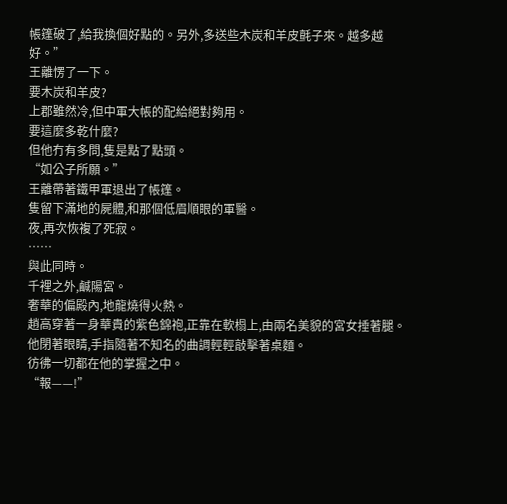帳篷破了,給我換個好點的。另外,多送些木炭和羊皮氈子來。越多越好。”
王離愣了一下。
要木炭和羊皮?
上郡雖然冷,但中軍大帳的配給絕對夠用。
要這麼多乾什麼?
但他冇有多問,隻是點了點頭。
“如公子所願。”
王離帶著鐵甲軍退出了帳篷。
隻留下滿地的屍體,和那個低眉順眼的軍醫。
夜,再次恢複了死寂。
……
與此同時。
千裡之外,鹹陽宮。
奢華的偏殿內,地龍燒得火熱。
趙高穿著一身華貴的紫色錦袍,正靠在軟榻上,由兩名美貌的宮女捶著腿。
他閉著眼睛,手指隨著不知名的曲調輕輕敲擊著桌麵。
彷彿一切都在他的掌握之中。
“報——!”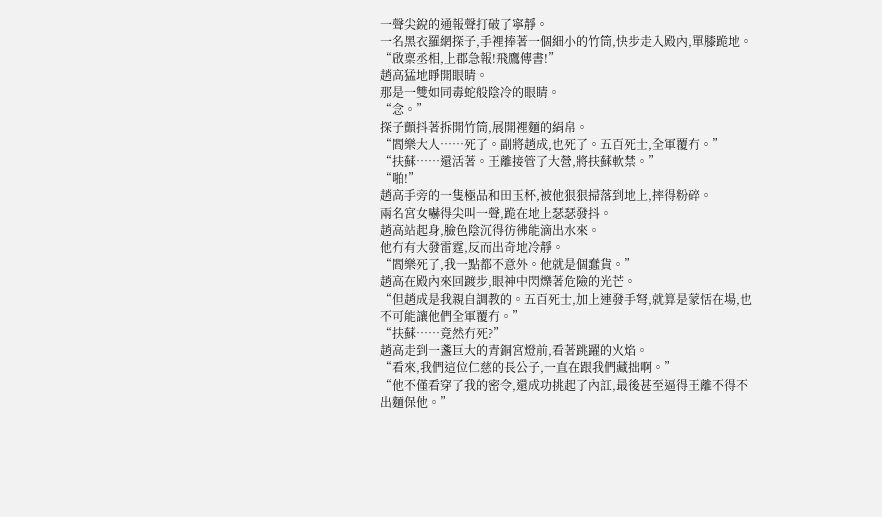一聲尖銳的通報聲打破了寧靜。
一名黑衣羅網探子,手裡捧著一個細小的竹筒,快步走入殿內,單膝跪地。
“啟稟丞相,上郡急報!飛鷹傳書!”
趙高猛地睜開眼睛。
那是一雙如同毒蛇般陰冷的眼睛。
“念。”
探子顫抖著拆開竹筒,展開裡麵的絹帛。
“閻樂大人……死了。副將趙成,也死了。五百死士,全軍覆冇。”
“扶蘇……還活著。王離接管了大營,將扶蘇軟禁。”
“啪!”
趙高手旁的一隻極品和田玉杯,被他狠狠掃落到地上,摔得粉碎。
兩名宮女嚇得尖叫一聲,跪在地上瑟瑟發抖。
趙高站起身,臉色陰沉得彷彿能滴出水來。
他冇有大發雷霆,反而出奇地冷靜。
“閻樂死了,我一點都不意外。他就是個蠢貨。”
趙高在殿內來回踱步,眼神中閃爍著危險的光芒。
“但趙成是我親自調教的。五百死士,加上連發手弩,就算是蒙恬在場,也不可能讓他們全軍覆冇。”
“扶蘇……竟然冇死?”
趙高走到一盞巨大的青銅宮燈前,看著跳躍的火焰。
“看來,我們這位仁慈的長公子,一直在跟我們藏拙啊。”
“他不僅看穿了我的密令,還成功挑起了內訌,最後甚至逼得王離不得不出麵保他。”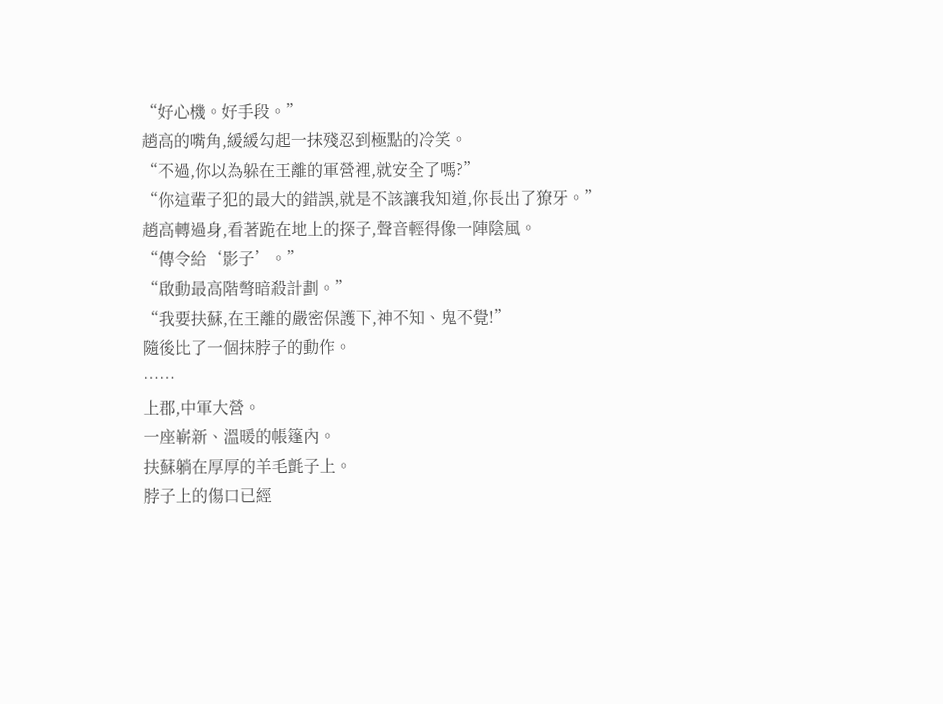“好心機。好手段。”
趙高的嘴角,緩緩勾起一抹殘忍到極點的冷笑。
“不過,你以為躲在王離的軍營裡,就安全了嗎?”
“你這輩子犯的最大的錯誤,就是不該讓我知道,你長出了獠牙。”
趙高轉過身,看著跪在地上的探子,聲音輕得像一陣陰風。
“傳令給‘影子’。”
“啟動最高階彆暗殺計劃。”
“我要扶蘇,在王離的嚴密保護下,神不知、鬼不覺!”
隨後比了一個抹脖子的動作。
……
上郡,中軍大營。
一座嶄新、溫暖的帳篷內。
扶蘇躺在厚厚的羊毛氈子上。
脖子上的傷口已經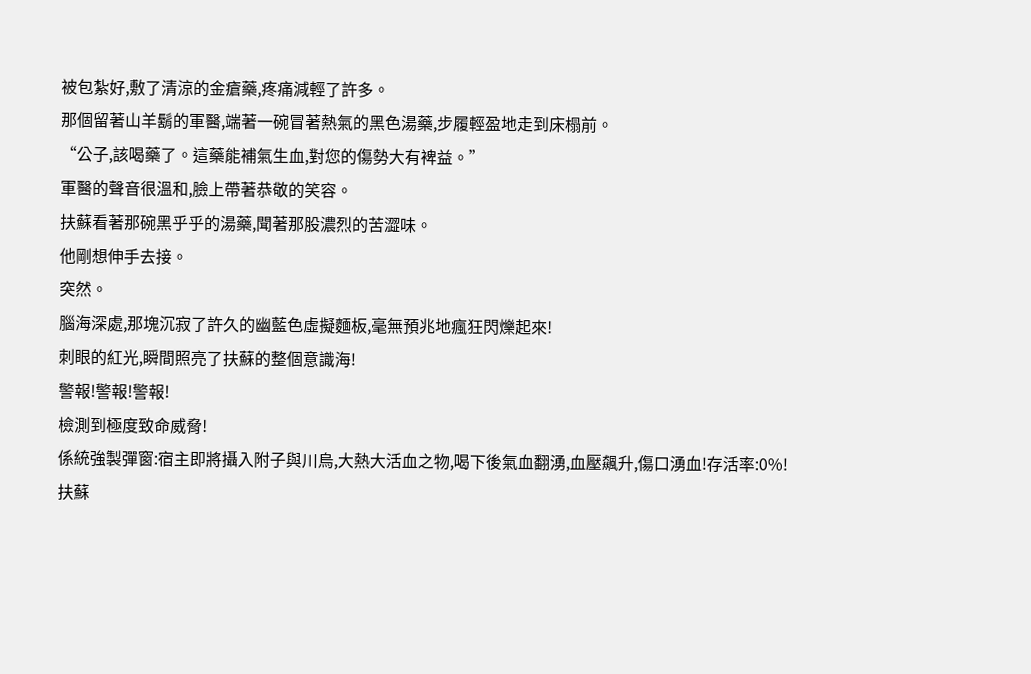被包紮好,敷了清涼的金瘡藥,疼痛減輕了許多。
那個留著山羊鬍的軍醫,端著一碗冒著熱氣的黑色湯藥,步履輕盈地走到床榻前。
“公子,該喝藥了。這藥能補氣生血,對您的傷勢大有裨益。”
軍醫的聲音很溫和,臉上帶著恭敬的笑容。
扶蘇看著那碗黑乎乎的湯藥,聞著那股濃烈的苦澀味。
他剛想伸手去接。
突然。
腦海深處,那塊沉寂了許久的幽藍色虛擬麵板,毫無預兆地瘋狂閃爍起來!
刺眼的紅光,瞬間照亮了扶蘇的整個意識海!
警報!警報!警報!
檢測到極度致命威脅!
係統強製彈窗:宿主即將攝入附子與川烏,大熱大活血之物,喝下後氣血翻湧,血壓飆升,傷口湧血!存活率:0%!
扶蘇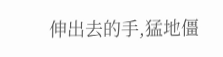伸出去的手,猛地僵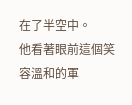在了半空中。
他看著眼前這個笑容溫和的軍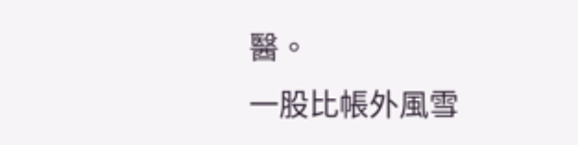醫。
一股比帳外風雪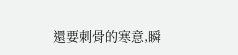還要刺骨的寒意,瞬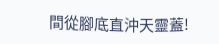間從腳底直沖天靈蓋!